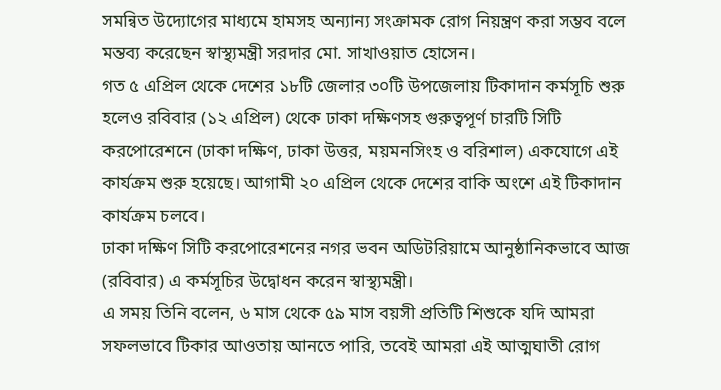সমন্বিত উদ্যোগের মাধ্যমে হামসহ অন্যান্য সংক্রামক রোগ নিয়ন্ত্রণ করা সম্ভব বলে মন্তব্য করেছেন স্বাস্থ্যমন্ত্রী সরদার মো. সাখাওয়াত হোসেন।
গত ৫ এপ্রিল থেকে দেশের ১৮টি জেলার ৩০টি উপজেলায় টিকাদান কর্মসূচি শুরু হলেও রবিবার (১২ এপ্রিল) থেকে ঢাকা দক্ষিণসহ গুরুত্বপূর্ণ চারটি সিটি করপোরেশনে (ঢাকা দক্ষিণ, ঢাকা উত্তর, ময়মনসিংহ ও বরিশাল) একযোগে এই কার্যক্রম শুরু হয়েছে। আগামী ২০ এপ্রিল থেকে দেশের বাকি অংশে এই টিকাদান কার্যক্রম চলবে।
ঢাকা দক্ষিণ সিটি করপোরেশনের নগর ভবন অডিটরিয়ামে আনুষ্ঠানিকভাবে আজ (রবিবার) এ কর্মসূচির উদ্বোধন করেন স্বাস্থ্যমন্ত্রী।
এ সময় তিনি বলেন, ৬ মাস থেকে ৫৯ মাস বয়সী প্রতিটি শিশুকে যদি আমরা সফলভাবে টিকার আওতায় আনতে পারি, তবেই আমরা এই আত্মঘাতী রোগ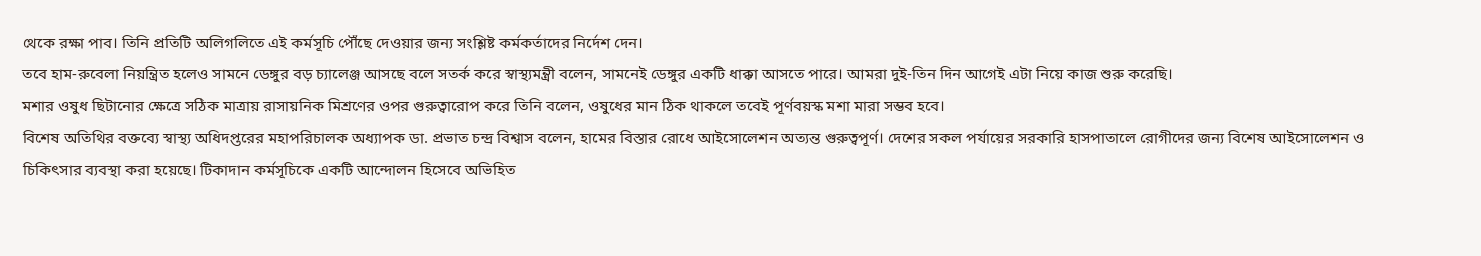থেকে রক্ষা পাব। তিনি প্রতিটি অলিগলিতে এই কর্মসূচি পৌঁছে দেওয়ার জন্য সংশ্লিষ্ট কর্মকর্তাদের নির্দেশ দেন।
তবে হাম-রুবেলা নিয়ন্ত্রিত হলেও সামনে ডেঙ্গুর বড় চ্যালেঞ্জ আসছে বলে সতর্ক করে স্বাস্থ্যমন্ত্রী বলেন, সামনেই ডেঙ্গুর একটি ধাক্কা আসতে পারে। আমরা দুই-তিন দিন আগেই এটা নিয়ে কাজ শুরু করেছি।
মশার ওষুধ ছিটানোর ক্ষেত্রে সঠিক মাত্রায় রাসায়নিক মিশ্রণের ওপর গুরুত্বারোপ করে তিনি বলেন, ওষুধের মান ঠিক থাকলে তবেই পূর্ণবয়স্ক মশা মারা সম্ভব হবে।
বিশেষ অতিথির বক্তব্যে স্বাস্থ্য অধিদপ্তরের মহাপরিচালক অধ্যাপক ডা. প্রভাত চন্দ্র বিশ্বাস বলেন, হামের বিস্তার রোধে আইসোলেশন অত্যন্ত গুরুত্বপূর্ণ। দেশের সকল পর্যায়ের সরকারি হাসপাতালে রোগীদের জন্য বিশেষ আইসোলেশন ও চিকিৎসার ব্যবস্থা করা হয়েছে। টিকাদান কর্মসূচিকে একটি আন্দোলন হিসেবে অভিহিত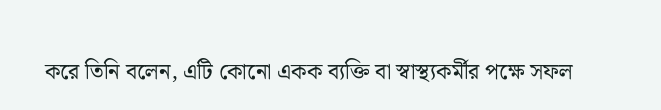করে তিনি বলেন, এটি কোনো একক ব্যক্তি বা স্বাস্থ্যকর্মীর পক্ষে সফল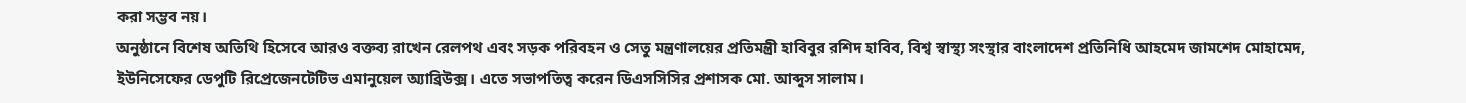করা সম্ভব নয়।
অনুষ্ঠানে বিশেষ অতিথি হিসেবে আরও বক্তব্য রাখেন রেলপথ এবং সড়ক পরিবহন ও সেতু মন্ত্রণালয়ের প্রতিমন্ত্রী হাবিবুর রশিদ হাবিব, বিশ্ব স্বাস্থ্য সংস্থার বাংলাদেশ প্রতিনিধি আহমেদ জামশেদ মোহামেদ, ইউনিসেফের ডেপুটি রিপ্রেজেনটেটিভ এমানুয়েল অ্যাব্রিউক্স। এতে সভাপতিত্ব করেন ডিএসসিসির প্রশাসক মো. আব্দুস সালাম।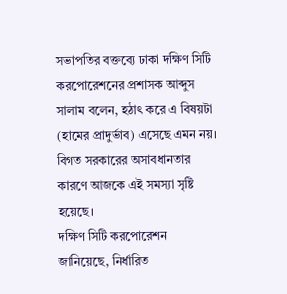সভাপতির বক্তব্যে ঢাকা দক্ষিণ সিটি করপোরেশনের প্রশাসক আব্দুস সালাম বলেন, হঠাৎ করে এ বিষয়টা (হামের প্রাদুর্ভাব) এসেছে এমন নয়। বিগত সরকারের অসাবধানতার কারণে আজকে এই সমস্যা সৃষ্টি হয়েছে।
দক্ষিণ সিটি করপোরেশন জানিয়েছে, নির্ধারিত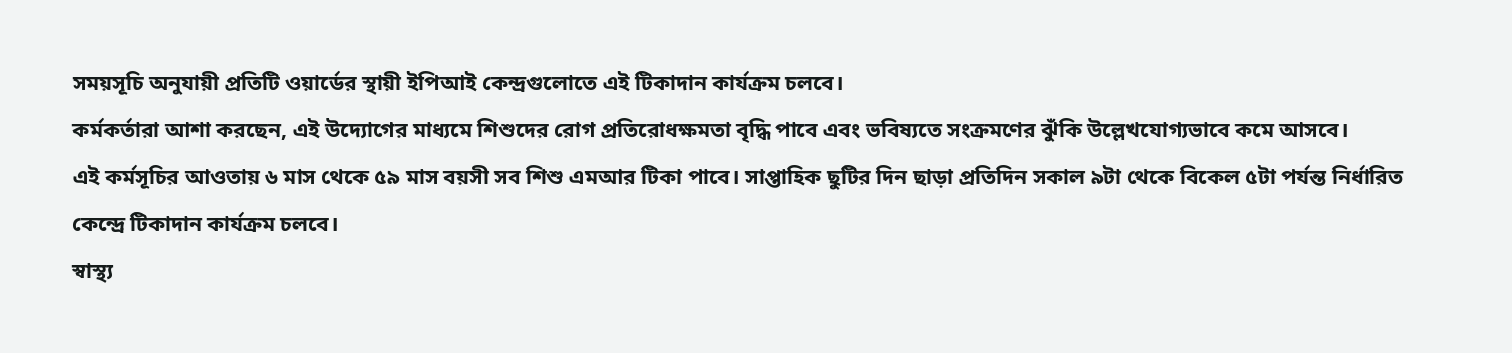সময়সূচি অনুযায়ী প্রতিটি ওয়ার্ডের স্থায়ী ইপিআই কেন্দ্রগুলোতে এই টিকাদান কার্যক্রম চলবে।
কর্মকর্তারা আশা করছেন, এই উদ্যোগের মাধ্যমে শিশুদের রোগ প্রতিরোধক্ষমতা বৃদ্ধি পাবে এবং ভবিষ্যতে সংক্রমণের ঝুঁকি উল্লেখযোগ্যভাবে কমে আসবে।
এই কর্মসূচির আওতায় ৬ মাস থেকে ৫৯ মাস বয়সী সব শিশু এমআর টিকা পাবে। সাপ্তাহিক ছুটির দিন ছাড়া প্রতিদিন সকাল ৯টা থেকে বিকেল ৫টা পর্যন্ত নির্ধারিত কেন্দ্রে টিকাদান কার্যক্রম চলবে।
স্বাস্থ্য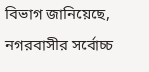বিভাগ জানিয়েছে, নগরবাসীর সর্বোচ্চ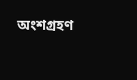অংশগ্রহণ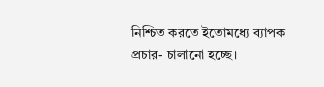নিশ্চিত করতে ইতোমধ্যে ব্যাপক প্রচার- চালানো হচ্ছে।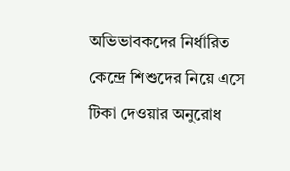অভিভাবকদের নির্ধারিত কেন্দ্রে শিশুদের নিয়ে এসে টিকা দেওয়ার অনুরোধ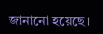জানানো হয়েছে।